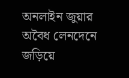অনলাইন জুয়ার অবৈধ লেনদেনে জড়িয়ে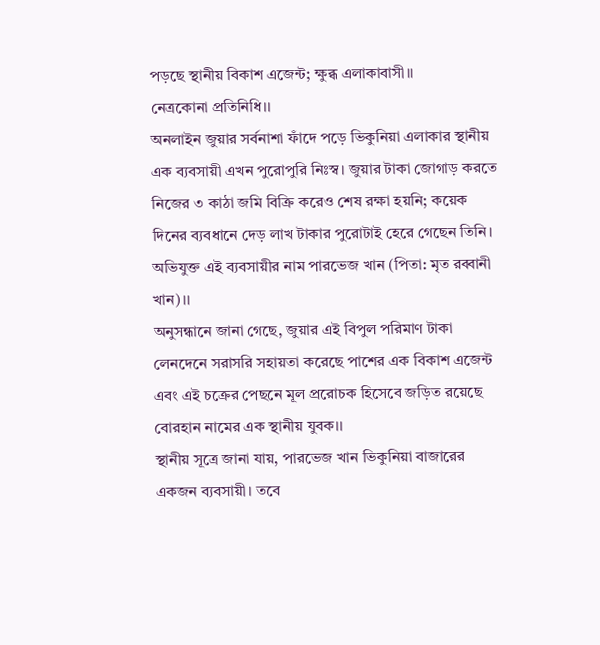পড়ছে স্থানীয় বিকাশ এজেন্ট; ক্ষুব্ধ এলাকাবাসী।।
নেত্রকোনা প্রতিনিধি।।
অনলাইন জুয়ার সর্বনাশা ফাঁদে পড়ে ভিকুনিয়া এলাকার স্থানীয় এক ব্যবসায়ী এখন পুরোপুরি নিঃস্ব। জুয়ার টাকা জোগাড় করতে নিজের ৩ কাঠা জমি বিক্রি করেও শেষ রক্ষা হয়নি; কয়েক দিনের ব্যবধানে দেড় লাখ টাকার পুরোটাই হেরে গেছেন তিনি। অভিযুক্ত এই ব্যবসায়ীর নাম পারভেজ খান (পিতা: মৃত রব্বানী খান)।।
অনুসন্ধানে জানা গেছে, জুয়ার এই বিপুল পরিমাণ টাকা লেনদেনে সরাসরি সহায়তা করেছে পাশের এক বিকাশ এজেন্ট এবং এই চক্রের পেছনে মূল প্ররোচক হিসেবে জড়িত রয়েছে বোরহান নামের এক স্থানীয় যুবক।।
স্থানীয় সূত্রে জানা যায়, পারভেজ খান ভিকুনিয়া বাজারের একজন ব্যবসায়ী। তবে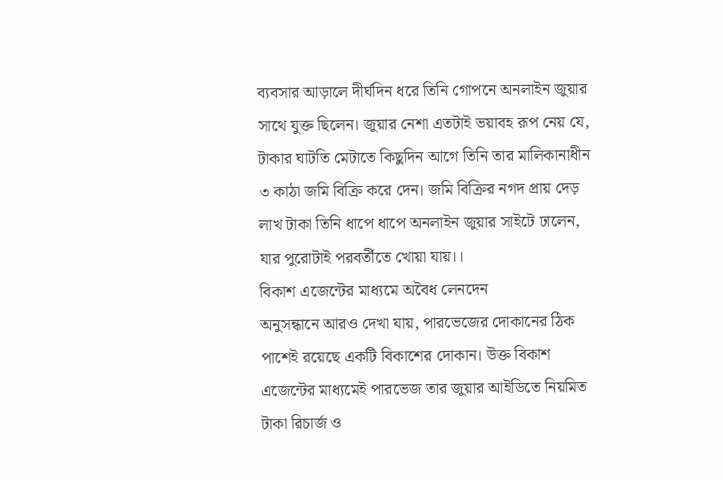ব্যবসার আড়ালে দীর্ঘদিন ধরে তিনি গোপনে অনলাইন জুয়ার সাথে যুক্ত ছিলেন। জুয়ার নেশা এতটাই ভয়াবহ রূপ নেয় যে, টাকার ঘাটতি মেটাতে কিছুদিন আগে তিনি তার মালিকানাধীন ৩ কাঠা জমি বিক্রি করে দেন। জমি বিক্রির নগদ প্রায় দেড় লাখ টাকা তিনি ধাপে ধাপে অনলাইন জুয়ার সাইটে ঢালেন, যার পুরোটাই পরবর্তীতে খোয়া যায়।।
বিকাশ এজেন্টের মাধ্যমে অবৈধ লেনদেন
অনুসন্ধানে আরও দেখা যায়, পারভেজের দোকানের ঠিক পাশেই রয়েছে একটি বিকাশের দোকান। উক্ত বিকাশ এজেন্টের মাধ্যমেই পারভেজ তার জুয়ার আইডিতে নিয়মিত টাকা রিচার্জ ও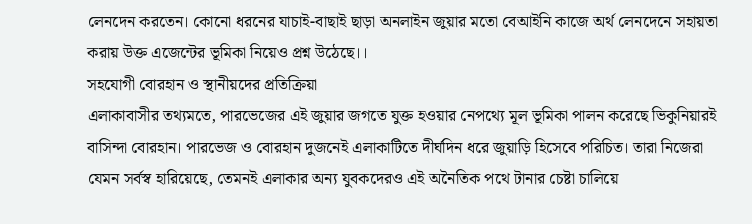লেনদেন করতেন। কোনো ধরনের যাচাই-বাছাই ছাড়া অনলাইন জুয়ার মতো বেআইনি কাজে অর্থ লেনদেনে সহায়তা করায় উক্ত এজেন্টের ভূমিকা নিয়েও প্রশ্ন উঠেছে।।
সহযোগী বোরহান ও স্থানীয়দের প্রতিক্রিয়া
এলাকাবাসীর তথ্যমতে, পারভেজের এই জুয়ার জগতে যুক্ত হওয়ার নেপথ্যে মূল ভূমিকা পালন করেছে ভিকুনিয়ারই বাসিন্দা বোরহান। পারভেজ ও বোরহান দুজনেই এলাকাটিতে দীর্ঘদিন ধরে জুয়াড়ি হিসেবে পরিচিত। তারা নিজেরা যেমন সর্বস্ব হারিয়েছে, তেমনই এলাকার অন্য যুবকদেরও এই অনৈতিক পথে টানার চেষ্টা চালিয়ে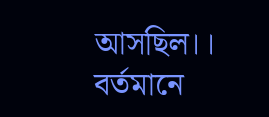আসছিল।।
বর্তমানে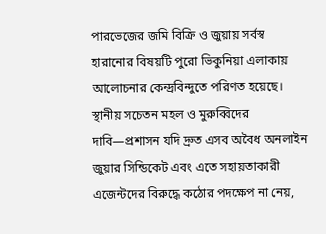পারভেজের জমি বিক্রি ও জুয়ায় সর্বস্ব হারানোর বিষয়টি পুরো ভিকুনিয়া এলাকায় আলোচনার কেন্দ্রবিন্দুতে পরিণত হয়েছে। স্থানীয় সচেতন মহল ও মুরুব্বিদের দাবি—প্রশাসন যদি দ্রুত এসব অবৈধ অনলাইন জুয়ার সিন্ডিকেট এবং এতে সহায়তাকারী এজেন্টদের বিরুদ্ধে কঠোর পদক্ষেপ না নেয়,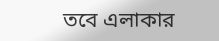তবে এলাকার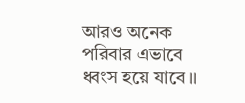আরও অনেক পরিবার এভাবে ধ্বংস হয়ে যাবে।।